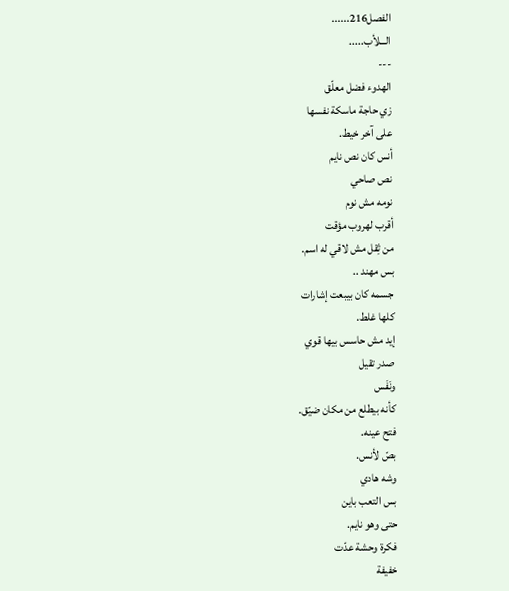الفصل216......
الـــلأب.....
---
الهدوء فضل معلّق
زي حاجة ماسكة نفسها
على آخر خيط.
أنس كان نص نايم
نص صاحي
نومه مش نوم
أقرب لهروب مؤقت
من ثِقل مش لاقي له اسم.
بس مهند ..
جسمه كان بيبعت إشارات
كلها غلط.
إيد مش حاسس بيها قوي
صدر تقيل
ونَفَس
كأنه بيطلع من مكان ضيّق.
فتح عينه.
بصّ لأنس.
وشه هادي
بس التعب باين
حتى وهو نايم.
فكرة وحشة عدّت
خفيفة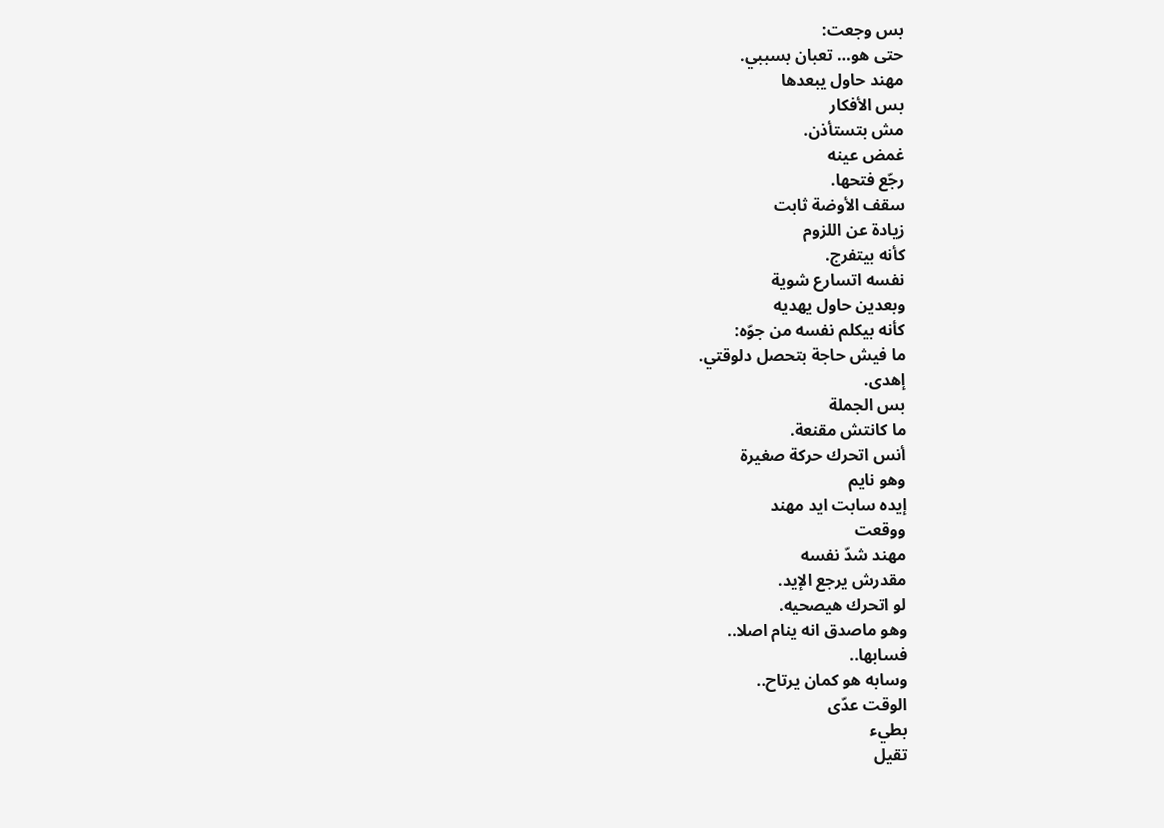بس وجعت:
حتى هو… تعبان بسببي.
مهند حاول يبعدها
بس الأفكار
مش بتستأذن.
غمض عينه
رجّع فتحها.
سقف الأوضة ثابت
زيادة عن اللزوم
كأنه بيتفرج.
نفسه اتسارع شوية
وبعدين حاول يهديه
كأنه بيكلم نفسه من جوّه:
ما فيش حاجة بتحصل دلوقتي.
إهدى.
بس الجملة
ما كانتش مقنعة.
أنس اتحرك حركة صغيرة
وهو نايم
إيده سابت ايد مهند
ووقعت
مهند شدّ نفسه
مقدرش يرجع الإيد.
لو اتحرك هيصحيه.
وهو ماصدق انه ينام اصلا..
فسابها..
وسابه هو كمان يرتاح..
الوقت عدّى
بطيء
تقيل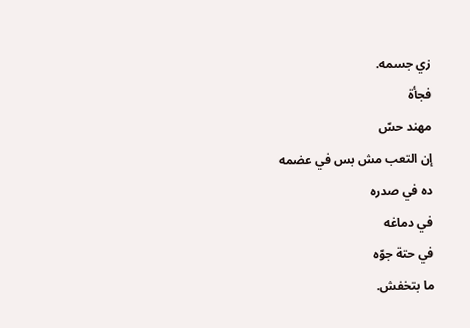زي جسمه.
فجأة
مهند حسّ
إن التعب مش بس في عضمه
ده في صدره
في دماغه
في حتة جوّه
ما بتخفش.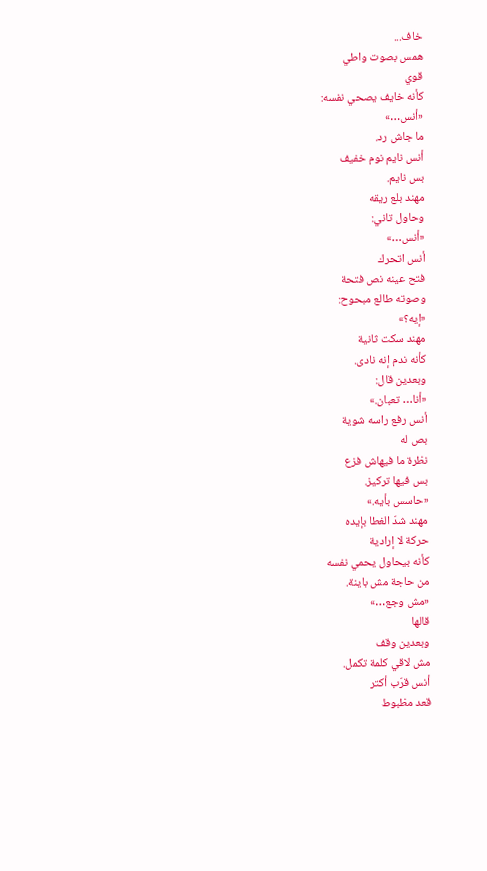خاف...
همس بصوت واطي
قوي
كأنه خايف يصحي نفسه:
«أنس…»
ما جاش رد.
أنس نايم نوم خفيف
بس نايم.
مهند بلع ريقه
وحاول تاني:
«أنس…»
أنس اتحرك
فتح عينه نص فتحة
وصوته طالع مبحوح:
«إيه؟»
مهند سكت ثانية
كأنه ندم إنه نادى.
وبعدين قال:
«أنا… تعبان.»
أنس رفع راسه شوية
بص له
نظرة ما فيهاش فزع
بس فيها تركيز.
«حاسس بأيه.»
مهند شدّ الغطا بإيده
حركة لا إرادية
كأنه بيحاول يحمي نفسه
من حاجة مش باينة.
«مش وجع…»
قالها
وبعدين وقف
مش لاقي كلمة تكمل.
أنس قرّب أكتر
قعد مظبوط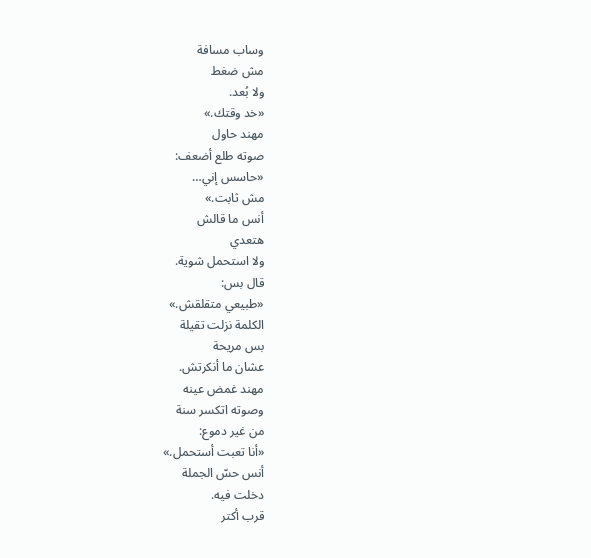وساب مسافة
مش ضغط
ولا بُعد.
«خد وقتك.»
مهند حاول
صوته طلع أضعف:
«حاسس إني…
مش ثابت.»
أنس ما قالش
هتعدي
ولا استحمل شوية.
قال بس:
«طبيعي متقلقش.»
الكلمة نزلت تقيلة
بس مريحة
عشان ما أنكرتش.
مهند غمض عينه
وصوته اتكسر سنة
من غير دموع:
«أنا تعبت أستحمل.»
أنس حسّ الجملة
دخلت فيه.
قرب أكتر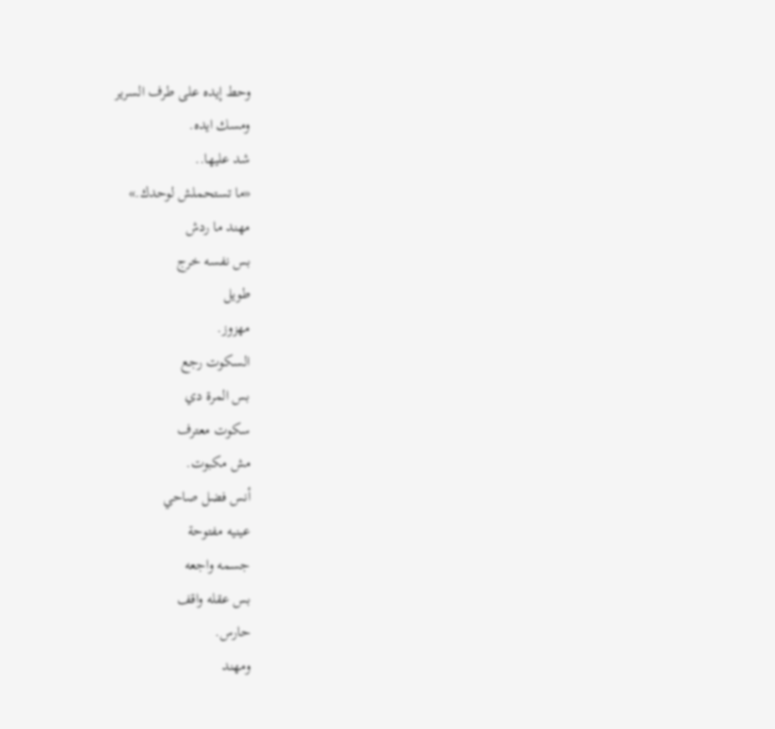وحط إيده على طرف السرير
ومسك ايده.
شد عليها..
«ما تستحملش لوحدك.»
مهند ما ردش
بس نفسه خرج
طويل
مهزوز.
السكوت رجع
بس المرة دي
سكوت معترف
مش مكبوت.
أنس فضل صاحي
عينيه مفتوحة
جسمه واجعه
بس عقله واقف
حارس.
ومهند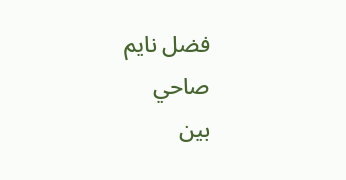فضل نايم
صاحي
بين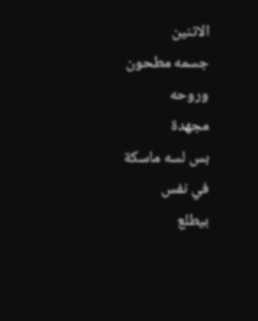الاتنين
جسمه مطحون
وروحه
مجهدة
بس لسه ماسكة
في نفس
بيطلع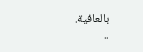بالعافية.
..